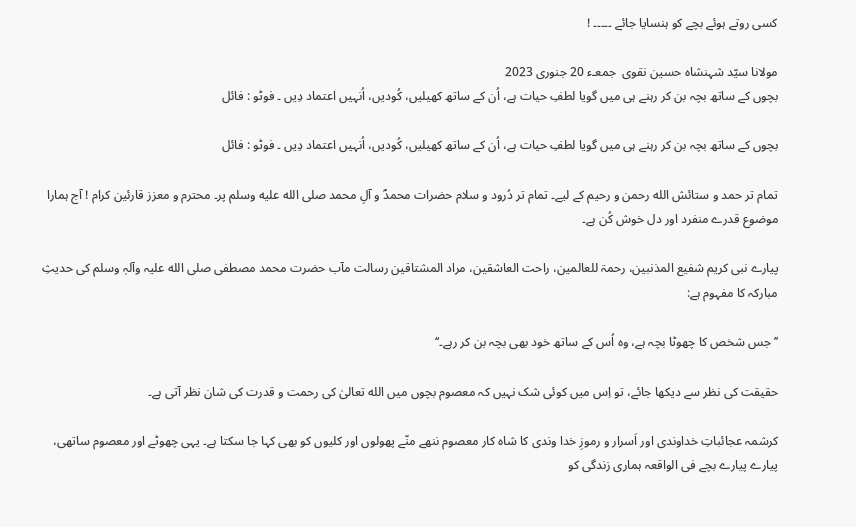کسی روتے ہوئے بچے کو ہنسایا جائے ۔۔۔۔۔ !

مولانا سیّد شہنشاہ حسین نقوی  جمعـء 20 جنوری 2023
بچوں کے ساتھ بچہ بن کر رہنے ہی میں گویا لطفِ حیات ہے، اُن کے ساتھ کھیلیں، کُودیں، اُنہیں اعتماد دِیں ۔ فوٹو : فائل

بچوں کے ساتھ بچہ بن کر رہنے ہی میں گویا لطفِ حیات ہے، اُن کے ساتھ کھیلیں، کُودیں، اُنہیں اعتماد دِیں ۔ فوٹو : فائل

تمام تر حمد و ستائش الله رحمن و رحیم کے لیے۔ تمام تر دُرود و سلام حضرات محمدؐ و آلِ محمد صلى الله عليه وسلم پر۔ محترم و معزز قارئین کرام ! آج ہمارا موضوع قدرے منفرد اور دل خوش کُن ہے۔

پیارے نبی کریم شفیع المذنبین، رحمۃ للعالمین، راحت العاشقین، مراد المشتاقین رسالت مآب حضرت محمد مصطفی صلی الله علیہ وآلہٖ وسلم کی حدیثِ مبارکہ کا مفہوم ہے:

’’جس شخص کا چھوٹا بچہ ہے، وہ اُس کے ساتھ خود بھی بچہ بن کر رہے۔‘‘

حقیقت کی نظر سے دیکھا جائے، تو اِس میں کوئی شک نہیں کہ معصوم بچوں میں الله تعالیٰ کی رحمت و قدرت کی شان نظر آتی ہے۔

کرشمہ عجائباتِ خداوندی اور اَسرار و رموزِ خدا وندی کا شاہ کار معصوم ننھے منّے پھولوں اور کلیوں کو بھی کہا جا سکتا ہے۔ یہی چھوٹے اور معصوم ساتھی، پیارے پیارے بچے فی الواقعہ ہماری زندگی کو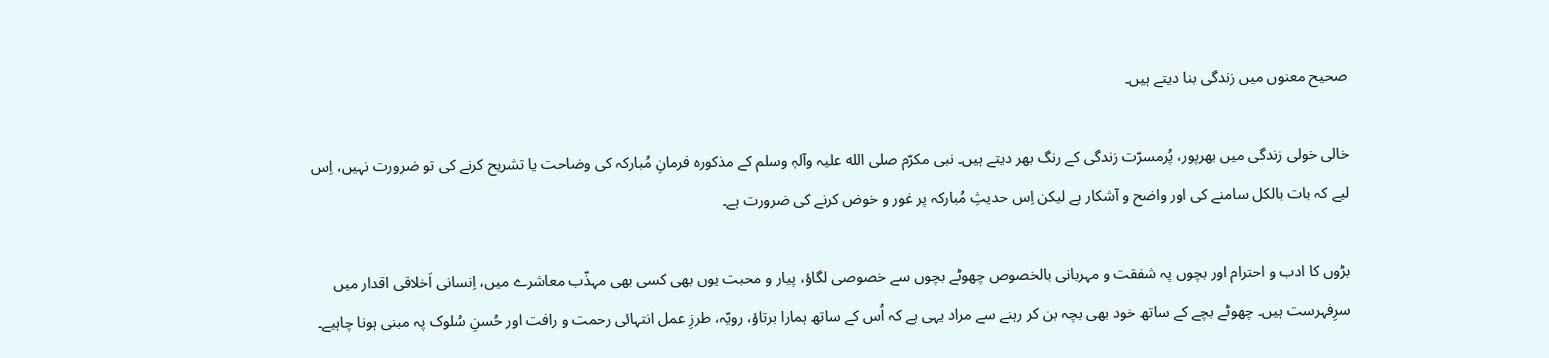صحیح معنوں میں زندگی بنا دیتے ہیں۔

خالی خولی زندگی میں بھرپور، پُرمسرّت زندگی کے رنگ بھر دیتے ہیں۔ نبی مکرّم صلی الله علیہ وآلہٖ وسلم کے مذکورہ فرمانِ مُبارکہ کی وضاحت یا تشریح کرنے کی تو ضرورت نہیں، اِس لیے کہ بات بالکل سامنے کی اور واضح و آشکار ہے لیکن اِس حدیثِ مُبارکہ پر غور و خوض کرنے کی ضرورت ہے۔

بڑوں کا ادب و احترام اور بچوں پہ شفقت و مہربانی بالخصوص چھوٹے بچوں سے خصوصی لگاؤ، پیار و محبت یوں بھی کسی بھی مہذّب معاشرے میں، اِنسانی اَخلاقی اقدار میں سرِفہرست ہیں۔ چھوٹے بچے کے ساتھ خود بھی بچہ بن کر رہنے سے مراد یہی ہے کہ اُس کے ساتھ ہمارا برتاؤ، رویّہ، طرزِ عمل انتہائی رحمت و رافت اور حُسنِ سُلوک پہ مبنی ہونا چاہیے۔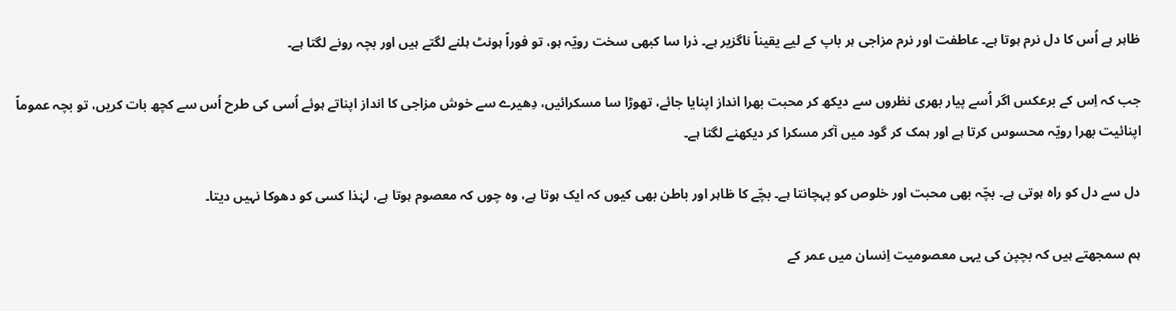ظاہر ہے اُس کا دل نرم ہوتا ہے۔ عاطفت اور نرم مزاجی ہر باپ کے لیے یقیناً ناگزیر ہے۔ ذرا سا کبھی سخت رویّہ ہو، تو فوراً ہونٹ ہلنے لگتے ہیں اور بچہ رونے لگتا ہے۔

جب کہ اِس کے برعکس اگر اُسے پیار بھری نظروں سے دیکھ کر محبت بھرا انداز اپنایا جائے، تھوڑا سا مسکرائیں، دِھیرے سے خوش مزاجی کا انداز اپناتے ہوئے اُسی کی طرح اُس سے کچھ بات کریں، تو بچہ عموماً اپنائیت بھرا رویّہ محسوس کرتا ہے اور ہمک کر گود میں آکر مسکرا کر دیکھنے لگتا ہے۔

دل سے دل کو راہ ہوتی ہے۔ بچّہ بھی محبت اور خلوص کو پہچانتا ہے۔ بچّے کا ظاہر اور باطن بھی کیوں کہ ایک ہوتا ہے، وہ چوں کہ معصوم ہوتا ہے، لہٰذا کسی کو دھوکا نہیں دیتا۔

ہم سمجھتے ہیں کہ بچپن کی یہی معصومیت اِنسان میں عمر کے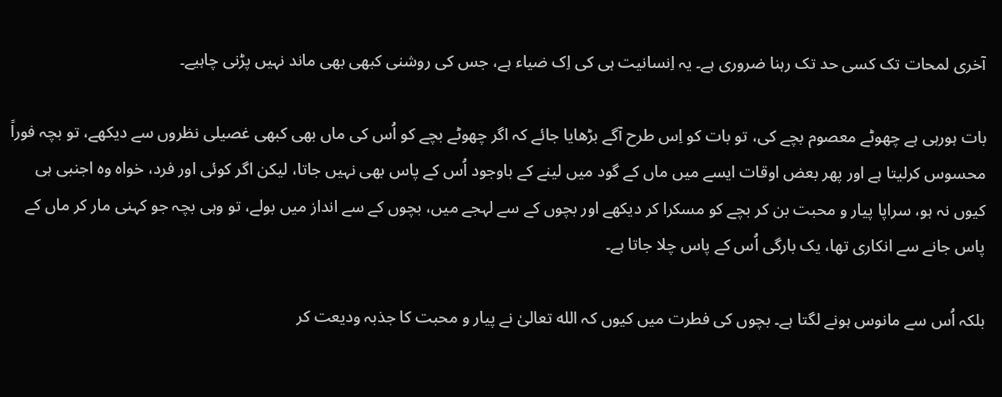آخری لمحات تک کسی حد تک رہنا ضروری ہے۔ یہ اِنسانیت ہی کی اِک ضیاء ہے، جس کی روشنی کبھی بھی ماند نہیں پڑنی چاہیے۔

بات ہورہی ہے چھوٹے معصوم بچے کی، تو بات کو اِس طرح آگے بڑھایا جائے کہ اگر چھوٹے بچے کو اُس کی ماں بھی کبھی غصیلی نظروں سے دیکھے، تو بچہ فوراً محسوس کرلیتا ہے اور پھر بعض اوقات ایسے میں ماں کے گود میں لینے کے باوجود اُس کے پاس بھی نہیں جاتا، لیکن اگر کوئی اور فرد، خواہ وہ اجنبی ہی کیوں نہ ہو، سراپا پیار و محبت بن کر بچے کو مسکرا کر دیکھے اور بچوں کے سے لہجے میں، بچوں کے سے انداز میں بولے، تو وہی بچہ جو کہنی مار کر ماں کے پاس جانے سے انکاری تھا، یک بارگی اُس کے پاس چلا جاتا ہے۔

بلکہ اُس سے مانوس ہونے لگتا ہے۔ بچوں کی فطرت میں کیوں کہ الله تعالیٰ نے پیار و محبت کا جذبہ ودیعت کر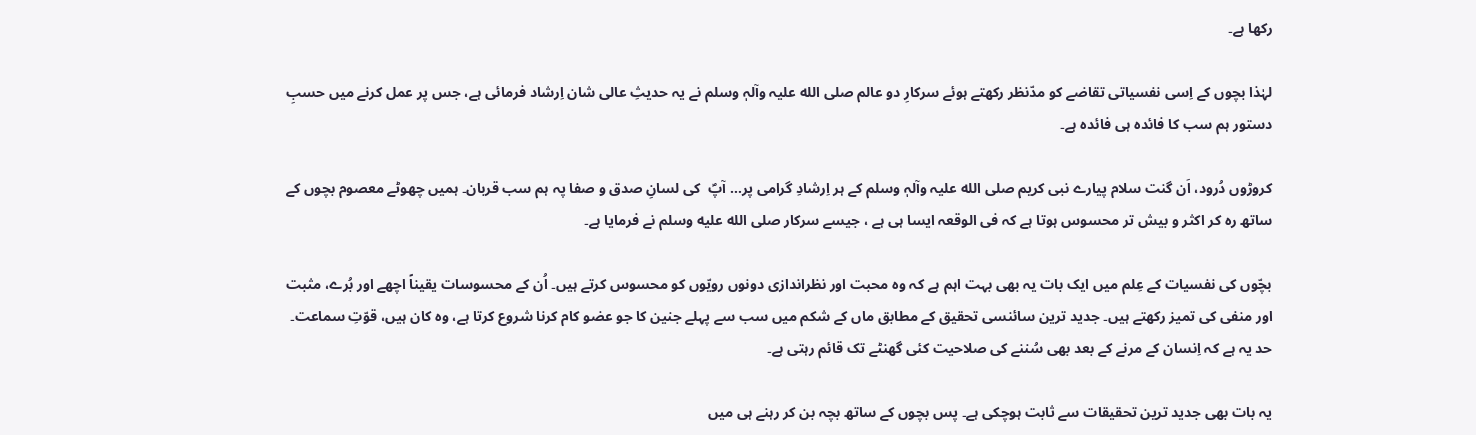رکھا ہے۔

لہٰذا بچوں کے اِسی نفسیاتی تقاضے کو مدّنظر رکھتے ہوئے سرکارِ دو عالم صلی الله علیہ وآلہٖ وسلم نے یہ حدیثِ عالی شان اِرشاد فرمائی ہے، جس پر عمل کرنے میں حسبِ دستور ہم سب کا فائدہ ہی فائدہ ہے۔

کروڑوں دُرود، اَن گنت سلام پیارے نبی کریم صلی الله علیہ وآلہٖ وسلم کے ہر اِرشادِ گرامی پر… آپؐ  کی لسانِ صدق و صفا پہ ہم سب قربان۔ ہمیں چھوٹے معصوم بچوں کے ساتھ رہ کر اکثر و بیش تر محسوس ہوتا ہے کہ فی الوقعہ ایسا ہی ہے ، جیسے سرکار صلى الله عليه وسلم نے فرمایا ہے۔

بچّوں کی نفسیات کے عِلم میں ایک بات یہ بھی بہت اہم ہے کہ وہ محبت اور نظراندازی دونوں رویّوں کو محسوس کرتے ہیں۔ اُن کے محسوسات یقیناً اچھے اور بُرے، مثبت اور منفی کی تمیز رکھتے ہیں۔ جدید ترین سائنسی تحقیق کے مطابق ماں کے شکم میں سب سے پہلے جنین کا جو عضو کام کرنا شروع کرتا ہے، وہ کان ہیں، قوّتِ سماعت۔ حد یہ ہے کہ اِنسان کے مرنے کے بعد بھی سُننے کی صلاحیت کئی گھنٹے تک قائم رہتی ہے۔

یہ بات بھی جدید ترین تحقیقات سے ثابت ہوچکی ہے۔ پس بچوں کے ساتھ بچہ بن کر رہنے ہی میں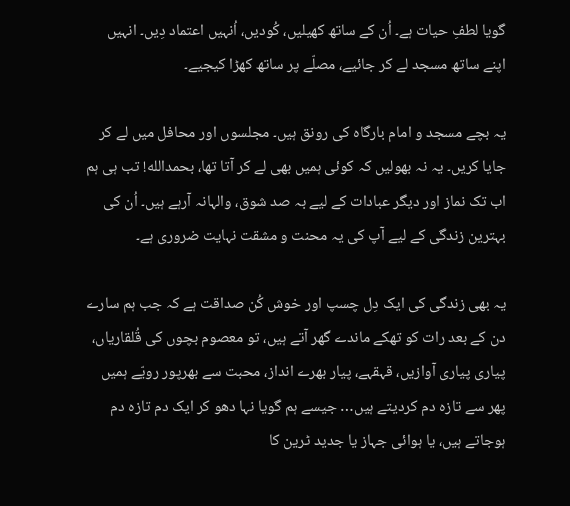گویا لطفِ حیات ہے۔ اُن کے ساتھ کھیلیں، کُودیں، اُنہیں اعتماد دِیں۔ انہیں اپنے ساتھ مسجد لے کر جائیے، مصلّے پر ساتھ کھڑا کیجیے۔

یہ بچے مسجد و امام بارگاہ کی رونق ہیں۔ مجلسوں اور محافل میں لے کر جایا کریں۔ یہ نہ بھولیں کہ کوئی ہمیں بھی لے کر آتا تھا، بحمدالله! تب ہی ہم اب تک نماز اور دیگر عبادات کے لیے بہ صد شوق، والہانہ آرہے ہیں۔ اُن کی بہترین زندگی کے لیے آپ کی یہ محنت و مشقت نہایت ضروری ہے۔

یہ بھی زندگی کی ایک دِل چسپ اور خوش کُن صداقت ہے کہ جب ہم سارے دن کے بعد رات کو تھکے ماندے گھر آتے ہیں، تو معصوم بچوں کی قُلقاریاں، پیاری پیاری آوازیں، قہقہے، پیار بھرے انداز، محبت سے بھرپور رویّے ہمیں پھر سے تازہ دم کردیتے ہیں… جیسے ہم گویا نہا دھو کر ایک دم تازہ دم ہوجاتے ہیں، یا ہوائی جہاز یا جدید ٹرین کا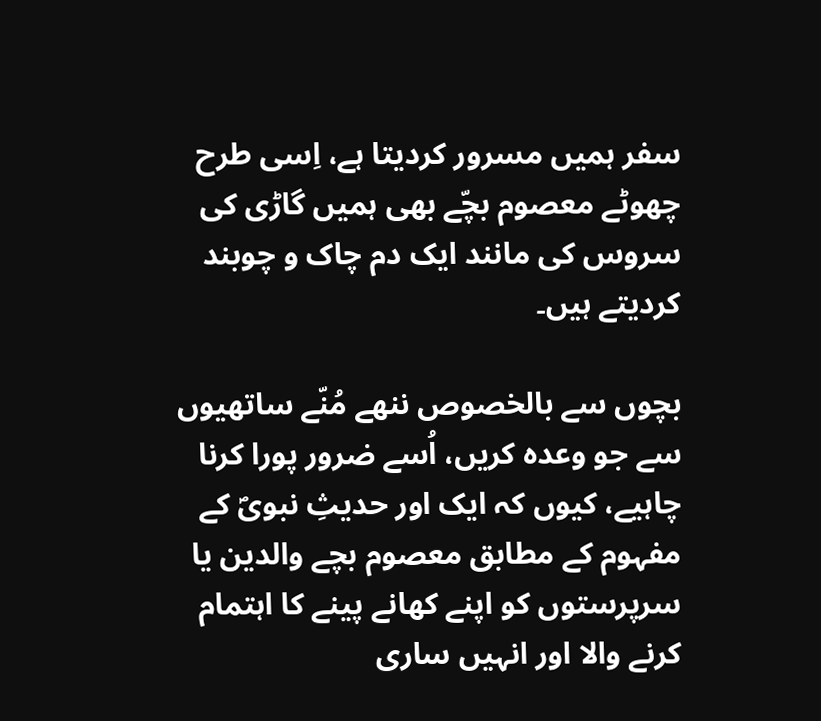سفر ہمیں مسرور کردیتا ہے، اِسی طرح چھوٹے معصوم بچّے بھی ہمیں گاڑی کی سروس کی مانند ایک دم چاک و چوبند کردیتے ہیں۔

بچوں سے بالخصوص ننھے مُنّے ساتھیوں سے جو وعدہ کریں، اُسے ضرور پورا کرنا چاہیے، کیوں کہ ایک اور حدیثِ نبویؐ کے مفہوم کے مطابق معصوم بچے والدین یا سرپرستوں کو اپنے کھانے پینے کا اہتمام کرنے والا اور انہیں ساری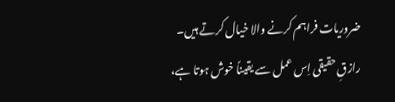ضروریات فراہم کرنے والا خیال کرتے ہیں۔ رازقِ حقیقی اِس عمل سے یقیناً خوش ہوتا ہے،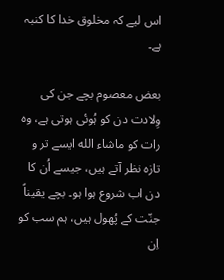اس لیے کہ مخلوق خدا کا کنبہ ہے۔

بعض معصوم بچے جن کی وِلادت دن کو ہُوئی ہوتی ہے، وہ رات کو ماشاء الله ایسے تر و تازہ نظر آتے ہیں، جیسے اُن کا دن اب شروع ہوا ہو۔ بچے یقیناً جنّت کے پُھول ہیں، ہم سب کو اِن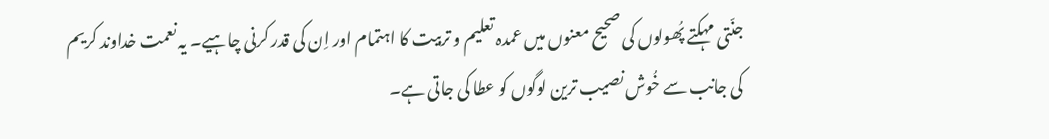جنّتی مہکتے پُھولوں کی صحیح معنوں میں عمدہ تعلیم و تربیت کا اہتمام اور اِن کی قدر کرنی چاہیے۔ یہ نعمت خداوند کریم کی جانب سے خُوش نصیب ترین لوگوں کو عطا کی جاتی ہے۔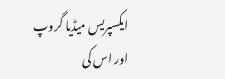ایکسپریس میڈیا گروپ اور اس کی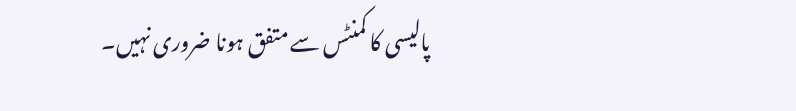پالیسی کا کمنٹس سے متفق ہونا ضروری نہیں۔